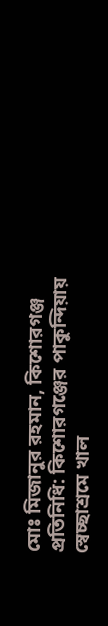মোঃ মিজানুর রহমান, কিশোরগঞ্জ প্রতিনিধি: কিশোরগঞ্জের পাকুন্দিয়ায় স্বেচ্ছাশ্রমে খাল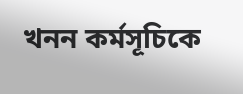খনন কর্মসূচিকে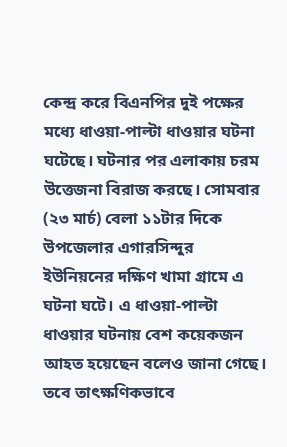কেন্দ্র করে বিএনপির দুই পক্ষের মধ্যে ধাওয়া-পাল্টা ধাওয়ার ঘটনা ঘটেছে। ঘটনার পর এলাকায় চরম উত্তেজনা বিরাজ করছে। সোমবার (২৩ মার্চ) বেলা ১১টার দিকে উপজেলার এগারসিন্দুর ইউনিয়নের দক্ষিণ খামা গ্রামে এ ঘটনা ঘটে। এ ধাওয়া-পাল্টা ধাওয়ার ঘটনায় বেশ কয়েকজন আহত হয়েছেন বলেও জানা গেছে।
তবে তাৎক্ষণিকভাবে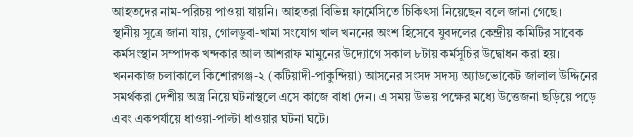আহতদের নাম-পরিচয় পাওয়া যায়নি। আহতরা বিভিন্ন ফার্মেসিতে চিকিৎসা নিয়েছেন বলে জানা গেছে।
স্থানীয় সূত্রে জানা যায়, গোলডুবা-খামা সংযোগ খাল খননের অংশ হিসেবে যুবদলের কেন্দ্রীয় কমিটির সাবেক কর্মসংস্থান সম্পাদক খন্দকার আল আশরাফ মামুনের উদ্যোগে সকাল ৮টায় কর্মসূচির উদ্বোধন করা হয়। খননকাজ চলাকালে কিশোরগঞ্জ-২ (কটিয়াদী-পাকুন্দিয়া) আসনের সংসদ সদস্য অ্যাডভোকেট জালাল উদ্দিনের সমর্থকরা দেশীয় অস্ত্র নিয়ে ঘটনাস্থলে এসে কাজে বাধা দেন। এ সময় উভয় পক্ষের মধ্যে উত্তেজনা ছড়িয়ে পড়ে এবং একপর্যায়ে ধাওয়া-পাল্টা ধাওয়ার ঘটনা ঘটে।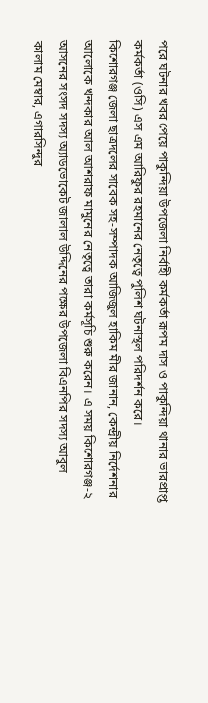পরে ঘটনার খবর পেয়ে পাকুন্দিয়া উপজেলা নির্বাহী কর্মকর্তা রূপম দাস ও পাকুন্দিয়া থানার ভারপ্রাপ্ত কর্মকর্তা (ওসি) এস এম আরিফুর রহমানের নেতৃত্বে পুলিশ ঘটনাস্থল পরিদর্শন করে।
কিশোরগঞ্জ জেলা ছাত্রদলের সাবেক সহ-সম্পাদক আজিজুল হাকিম মীর জানান, কেন্দ্রীয় নির্দেশনার আলোকে খন্দকার আল আশরাফ মামুনের নেতৃত্বে তারা কর্মসূচি শুরু করেন। এ সময় কিশোরগঞ্জ-২ আসনের সংসদ সদস্য অ্যাডভোকেট জালাল উদ্দিনের পক্ষের উপজেলা বিএনপির সদস্য আবুল কালাম মেম্বার, এগারসিন্দুর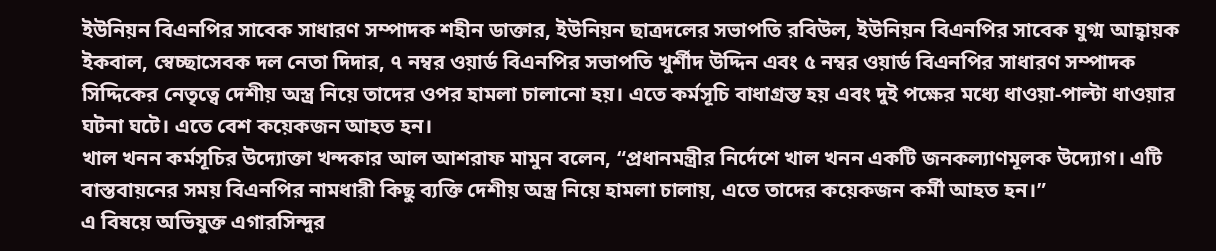ইউনিয়ন বিএনপির সাবেক সাধারণ সম্পাদক শহীন ডাক্তার, ইউনিয়ন ছাত্রদলের সভাপতি রবিউল, ইউনিয়ন বিএনপির সাবেক যুগ্ম আহ্বায়ক ইকবাল, স্বেচ্ছাসেবক দল নেতা দিদার, ৭ নম্বর ওয়ার্ড বিএনপির সভাপতি খুর্শীদ উদ্দিন এবং ৫ নম্বর ওয়ার্ড বিএনপির সাধারণ সম্পাদক সিদ্দিকের নেতৃত্বে দেশীয় অস্ত্র নিয়ে তাদের ওপর হামলা চালানো হয়। এতে কর্মসূচি বাধাগ্রস্ত হয় এবং দুই পক্ষের মধ্যে ধাওয়া-পাল্টা ধাওয়ার ঘটনা ঘটে। এতে বেশ কয়েকজন আহত হন।
খাল খনন কর্মসূচির উদ্যোক্তা খন্দকার আল আশরাফ মামুন বলেন, “প্রধানমন্ত্রীর নির্দেশে খাল খনন একটি জনকল্যাণমূলক উদ্যোগ। এটি বাস্তবায়নের সময় বিএনপির নামধারী কিছু ব্যক্তি দেশীয় অস্ত্র নিয়ে হামলা চালায়, এতে তাদের কয়েকজন কর্মী আহত হন।”
এ বিষয়ে অভিযুক্ত এগারসিন্দুর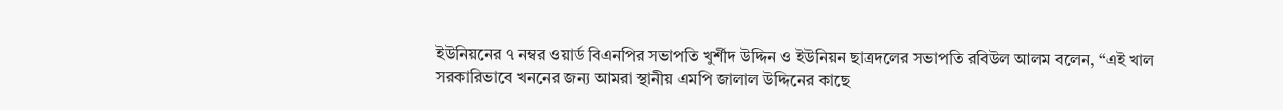ইউনিয়নের ৭ নম্বর ওয়ার্ড বিএনপির সভাপতি খুর্শীদ উদ্দিন ও ইউনিয়ন ছাত্রদলের সভাপতি রবিউল আলম বলেন, “এই খাল সরকারিভাবে খননের জন্য আমরা স্থানীয় এমপি জালাল উদ্দিনের কাছে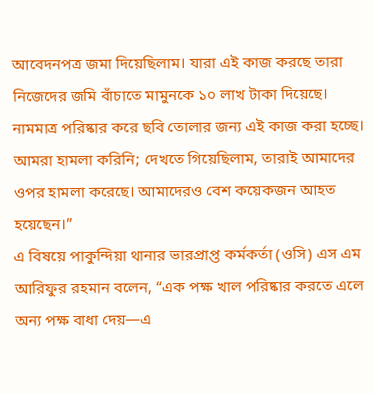আবেদনপত্র জমা দিয়েছিলাম। যারা এই কাজ করছে তারা নিজেদের জমি বাঁচাতে মামুনকে ১০ লাখ টাকা দিয়েছে। নামমাত্র পরিষ্কার করে ছবি তোলার জন্য এই কাজ করা হচ্ছে। আমরা হামলা করিনি; দেখতে গিয়েছিলাম, তারাই আমাদের ওপর হামলা করেছে। আমাদেরও বেশ কয়েকজন আহত হয়েছেন।”
এ বিষয়ে পাকুন্দিয়া থানার ভারপ্রাপ্ত কর্মকর্তা (ওসি) এস এম আরিফুর রহমান বলেন, “এক পক্ষ খাল পরিষ্কার করতে এলে অন্য পক্ষ বাধা দেয়—এ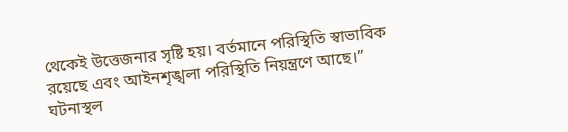থেকেই উত্তেজনার সৃষ্টি হয়। বর্তমানে পরিস্থিতি স্বাভাবিক রয়েছে এবং আইনশৃঙ্খলা পরিস্থিতি নিয়ন্ত্রণে আছে।”
ঘটনাস্থল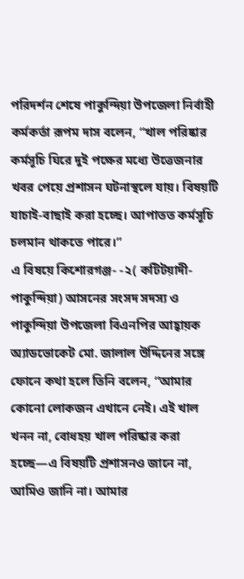পরিদর্শন শেষে পাকুন্দিয়া উপজেলা নির্বাহী কর্মকর্তা রূপম দাস বলেন, “খাল পরিষ্কার কর্মসূচি ঘিরে দুই পক্ষের মধ্যে উত্তেজনার খবর পেয়ে প্রশাসন ঘটনাস্থলে যায়। বিষয়টি যাচাই-বাছাই করা হচ্ছে। আপাতত কর্মসূচি চলমান থাকতে পারে।”
এ বিষয়ে কিশোরগঞ্জ- -২( কটিটয়াদী-পাকুন্দিয়া) আসনের সংসদ সদস্য ও পাকুন্দিয়া উপজেলা বিএনপির আহ্বায়ক অ্যাডভোকেট মো. জালাল উদ্দিনের সঙ্গে ফোনে কথা হলে তিনি বলেন, “আমার কোনো লোকজন এখানে নেই। এই খাল খনন না, বোধহয় খাল পরিষ্কার করা হচ্ছে—এ বিষয়টি প্রশাসনও জানে না, আমিও জানি না। আমার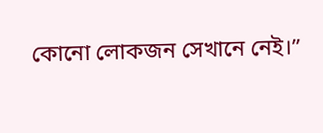কোনো লোকজন সেখানে নেই।”